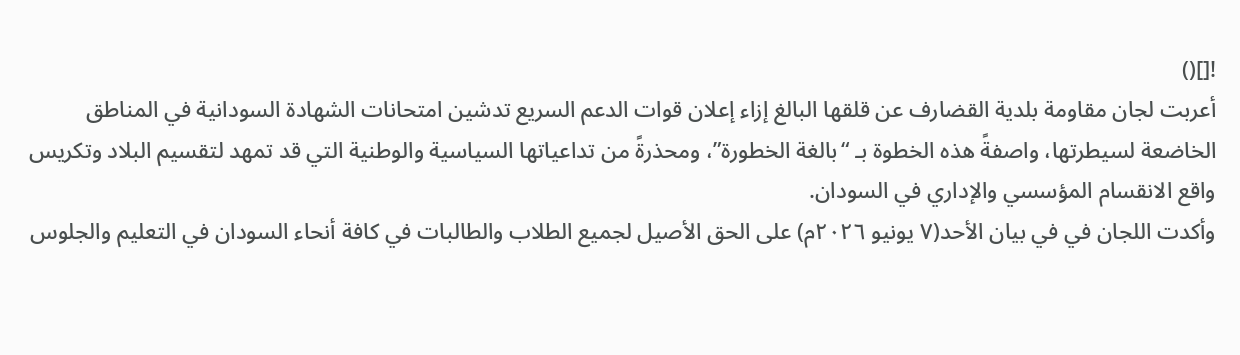![]()
أعربت لجان مقاومة بلدية القضارف عن قلقها البالغ إزاء إعلان قوات الدعم السريع تدشين امتحانات الشهادة السودانية في المناطق الخاضعة لسيطرتها، واصفةً هذه الخطوة بـ “بالغة الخطورة”، ومحذرةً من تداعياتها السياسية والوطنية التي قد تمهد لتقسيم البلاد وتكريس واقع الانقسام المؤسسي والإداري في السودان.
وأكدت اللجان في في بيان الأحد(٧ يونيو ٢٠٢٦م) على الحق الأصيل لجميع الطلاب والطالبات في كافة أنحاء السودان في التعليم والجلوس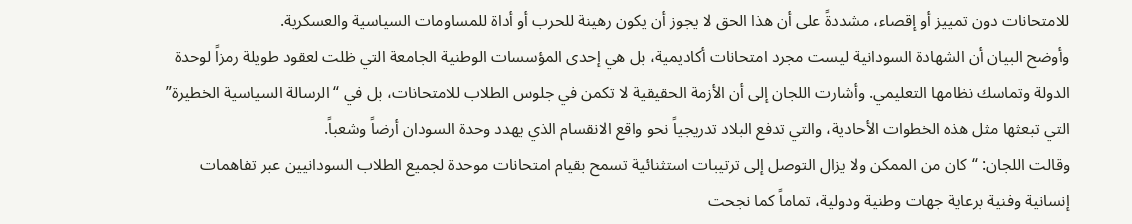للامتحانات دون تمييز أو إقصاء، مشددةً على أن هذا الحق لا يجوز أن يكون رهينة للحرب أو أداة للمساومات السياسية والعسكرية.
وأوضح البيان أن الشهادة السودانية ليست مجرد امتحانات أكاديمية، بل هي إحدى المؤسسات الوطنية الجامعة التي ظلت لعقود طويلة رمزاً لوحدة الدولة وتماسك نظامها التعليمي. وأشارت اللجان إلى أن الأزمة الحقيقية لا تكمن في جلوس الطلاب للامتحانات، بل في “الرسالة السياسية الخطيرة” التي تبعثها مثل هذه الخطوات الأحادية، والتي تدفع البلاد تدريجياً نحو واقع الانقسام الذي يهدد وحدة السودان أرضاً وشعباً.
وقالت اللجان: “كان من الممكن ولا يزال التوصل إلى ترتيبات استثنائية تسمح بقيام امتحانات موحدة لجميع الطلاب السودانيين عبر تفاهمات إنسانية وفنية برعاية جهات وطنية ودولية، تماماً كما نجحت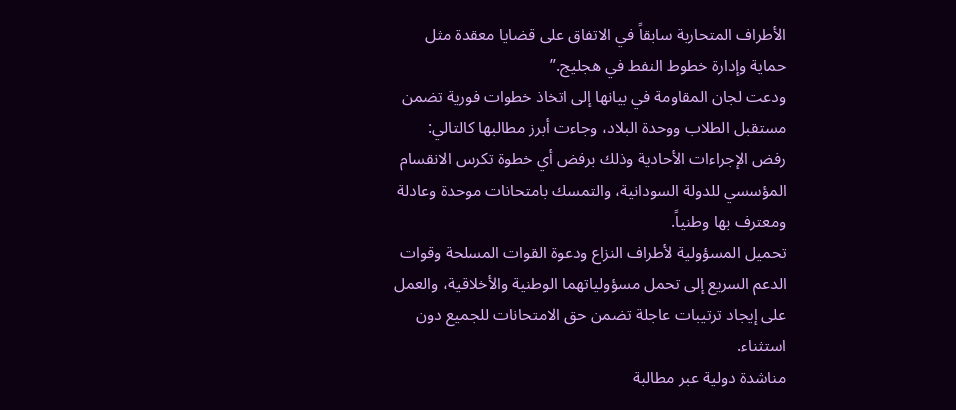الأطراف المتحاربة سابقاً في الاتفاق على قضايا معقدة مثل حماية وإدارة خطوط النفط في هجليج.”
ودعت لجان المقاومة في بيانها إلى اتخاذ خطوات فورية تضمن مستقبل الطلاب ووحدة البلاد، وجاءت أبرز مطالبها كالتالي:
رفض الإجراءات الأحادية وذلك برفض أي خطوة تكرس الانقسام المؤسسي للدولة السودانية، والتمسك بامتحانات موحدة وعادلة ومعترف بها وطنياً.
تحميل المسؤولية لأطراف النزاع ودعوة القوات المسلحة وقوات الدعم السريع إلى تحمل مسؤولياتهما الوطنية والأخلاقية، والعمل على إيجاد ترتيبات عاجلة تضمن حق الامتحانات للجميع دون استثناء.
مناشدة دولية عبر مطالبة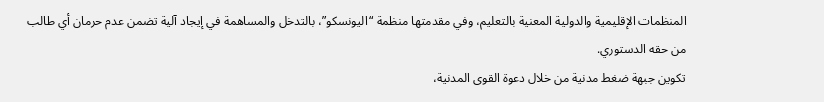المنظمات الإقليمية والدولية المعنية بالتعليم، وفي مقدمتها منظمة “اليونسكو”، بالتدخل والمساهمة في إيجاد آلية تضمن عدم حرمان أي طالب من حقه الدستوري.
تكوين جبهة ضغط مدنية من خلال دعوة القوى المدنية،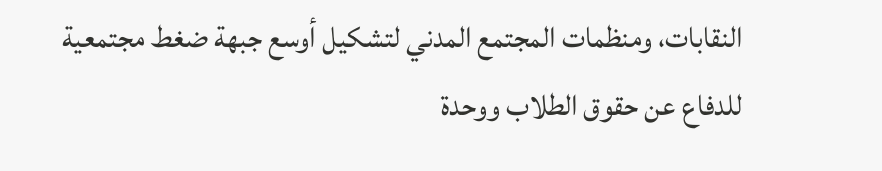النقابات، ومنظمات المجتمع المدني لتشكيل أوسع جبهة ضغط مجتمعية للدفاع عن حقوق الطلاب ووحدة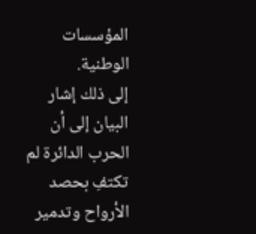المؤسسات الوطنية.
إلى ذلك إشار البيان إلى أن الحرب الدائرة لم تكتفِ بحصد الأرواح وتدمير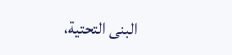البنى التحتية،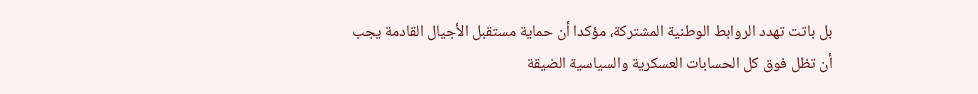بل باتت تهدد الروابط الوطنية المشتركة، مؤكدا أن حماية مستقبل الأجيال القادمة يجب أن تظل فوق كل الحسابات العسكرية والسياسية الضيقة